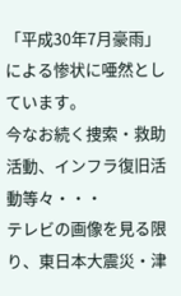「平成30年7月豪雨」による惨状に唖然としています。
今なお続く捜索・救助活動、インフラ復旧活動等々・・・
テレビの画像を見る限り、東日本大震災・津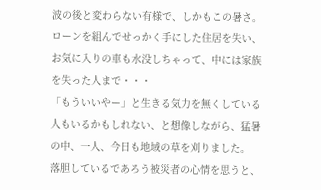波の後と変わらない有様で、しかもこの暑さ。
ローンを組んでせっかく手にした住居を失い、お気に入りの車も水没しちゃって、中には家族を失った人まで・・・
「もういいやー」と生きる気力を無くしている人もいるかもしれない、と想像しながら、猛暑の中、一人、今日も地域の草を刈りました。
落胆しているであろう被災者の心情を思うと、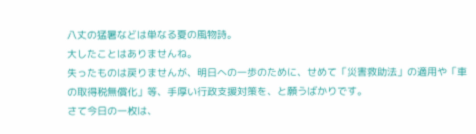八丈の猛暑などは単なる夏の風物詩。
大したことはありませんね。
失ったものは戻りませんが、明日への一歩のために、せめて「災害救助法」の適用や「車の取得税無償化」等、手厚い行政支援対策を、と願うばかりです。
さて今日の一枚は、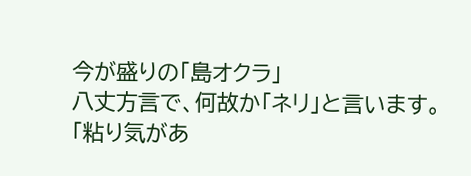今が盛りの「島オクラ」
八丈方言で、何故か「ネリ」と言います。
「粘り気があ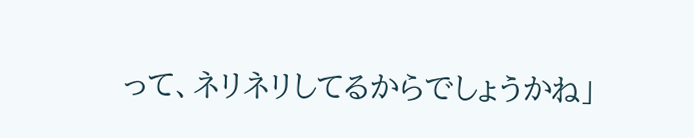って、ネリネリしてるからでしょうかね」